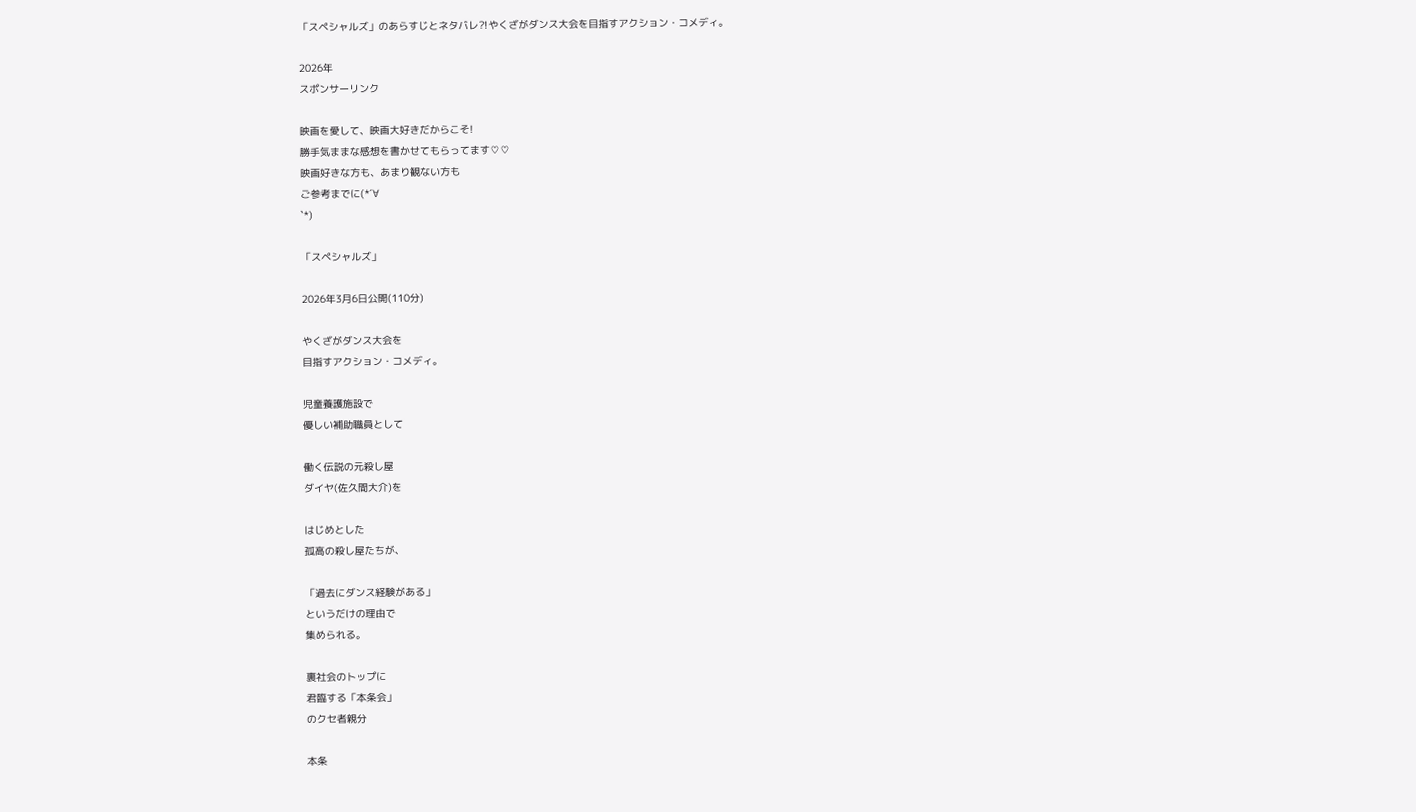「スペシャルズ」のあらすじとネタバレ⁈やくざがダンス大会を目指すアクション・コメディ。

2026年
スポンサーリンク

映画を愛して、映画大好きだからこそ!
勝手気ままな感想を書かせてもらってます♡♡
映画好きな方も、あまり観ない方も
ご参考までに(*´∀
`*)

「スペシャルズ」

2026年3月6日公開(110分)

やくざがダンス大会を
目指すアクション・コメディ。

児童養護施設で
優しい補助職員として

働く伝説の元殺し屋
ダイヤ(佐久間大介)を

はじめとした
孤高の殺し屋たちが、

「過去にダンス経験がある」
というだけの理由で
集められる。

裏社会のトップに
君臨する「本条会」
のクセ者親分

本条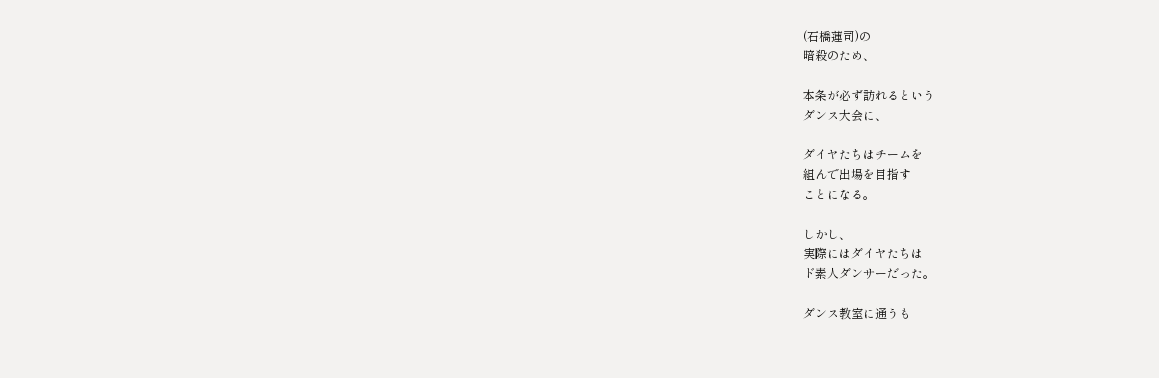(石橋蓮司)の
暗殺のため、

本条が必ず訪れるという
ダンス大会に、

ダイヤたちはチームを
組んで出場を目指す
ことになる。

しかし、
実際にはダイヤたちは
ド素人ダンサーだった。

ダンス教室に通うも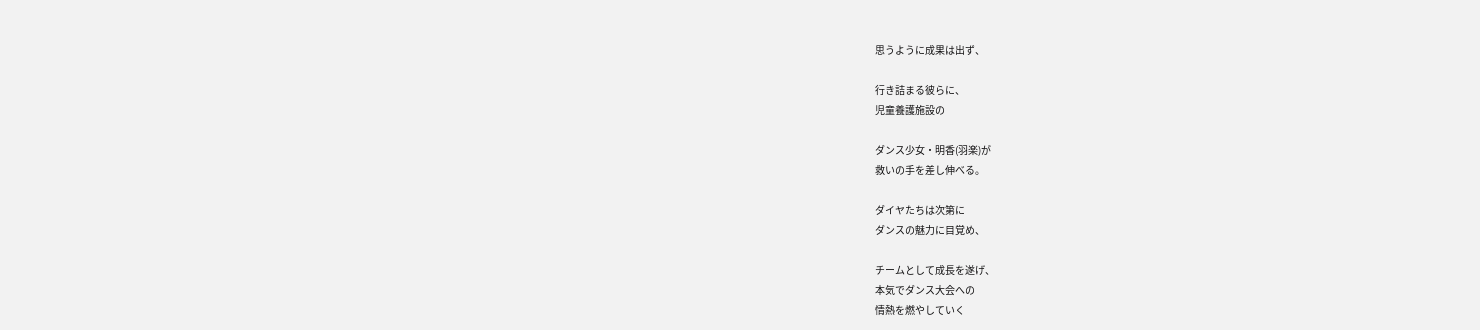思うように成果は出ず、

行き詰まる彼らに、
児童養護施設の

ダンス少女・明香(羽楽)が
救いの手を差し伸べる。

ダイヤたちは次第に
ダンスの魅力に目覚め、

チームとして成長を遂げ、
本気でダンス大会への
情熱を燃やしていく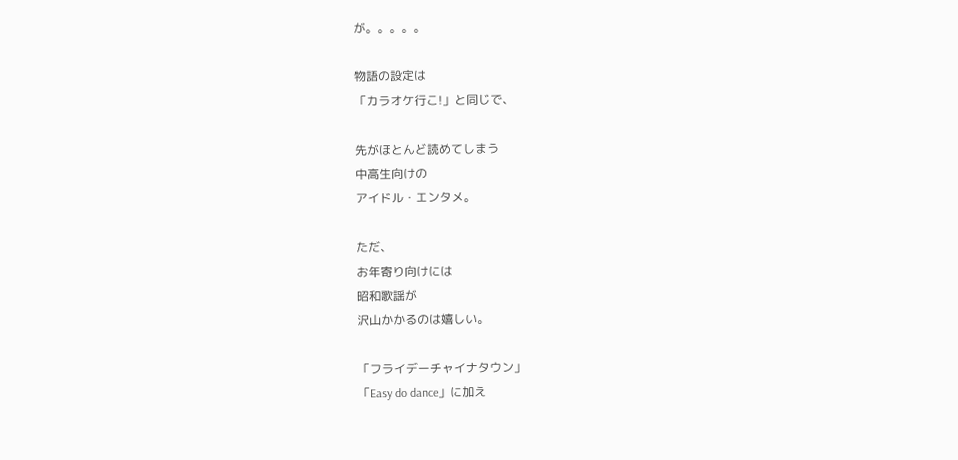が。。。。。

物語の設定は
「カラオケ行こ!」と同じで、

先がほとんど読めてしまう
中高生向けの
アイドル・エンタメ。

ただ、
お年寄り向けには
昭和歌謡が
沢山かかるのは嬉しい。

「フライデーチャイナタウン」
「Easy do dance」に加え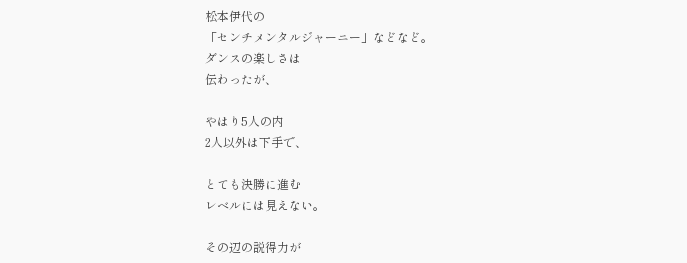松本伊代の
「センチメンタルジャーニー」などなど。
ダンスの楽しさは
伝わったが、

やはり5人の内
2人以外は下手で、

とても決勝に進む
レベルには見えない。

その辺の説得力が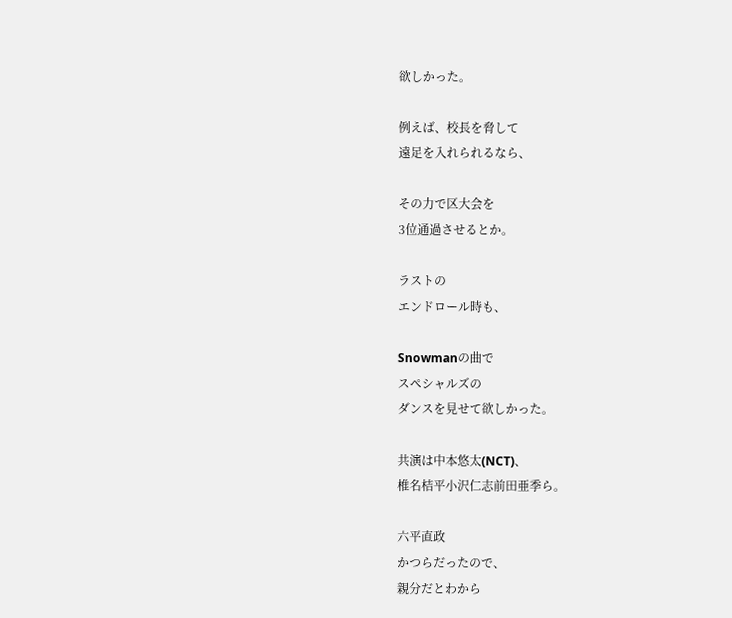欲しかった。

例えば、校長を脅して
遠足を入れられるなら、

その力で区大会を
3位通過させるとか。

ラストの
エンドロール時も、

Snowmanの曲で
スペシャルズの
ダンスを見せて欲しかった。

共演は中本悠太(NCT)、
椎名桔平小沢仁志前田亜季ら。

六平直政
かつらだったので、
親分だとわから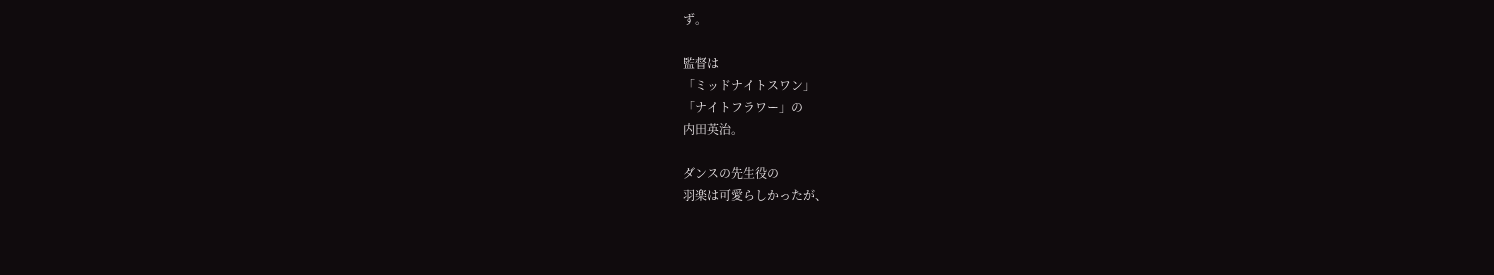ず。

監督は
「ミッドナイトスワン」
「ナイトフラワー」の
内田英治。

ダンスの先生役の
羽楽は可愛らしかったが、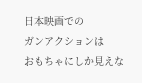日本映画での
ガンアクションは
おもちゃにしか見えな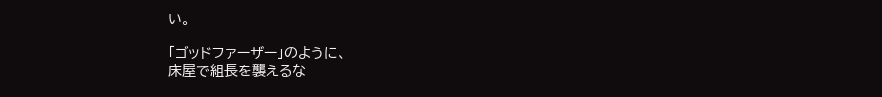い。

「ゴッドファーザー」のように、
床屋で組長を襲えるな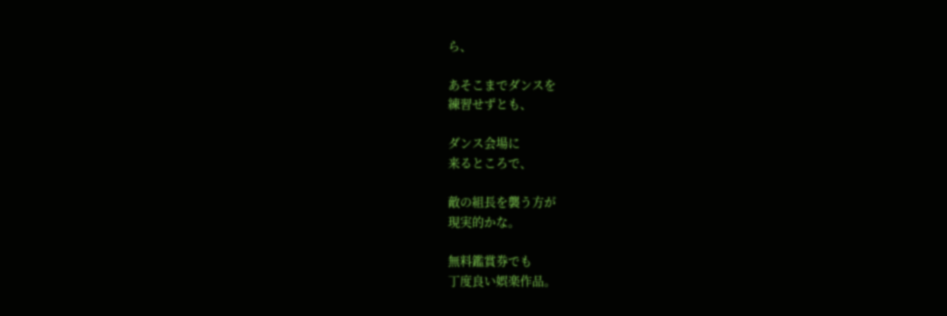ら、

あそこまでダンスを
練習せずとも、

ダンス会場に
来るところで、

敵の組長を襲う方が
現実的かな。

無料鑑賞券でも
丁度良い娯楽作品。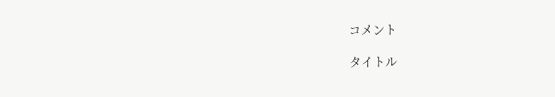コメント

タイトル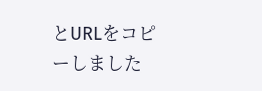とURLをコピーしました